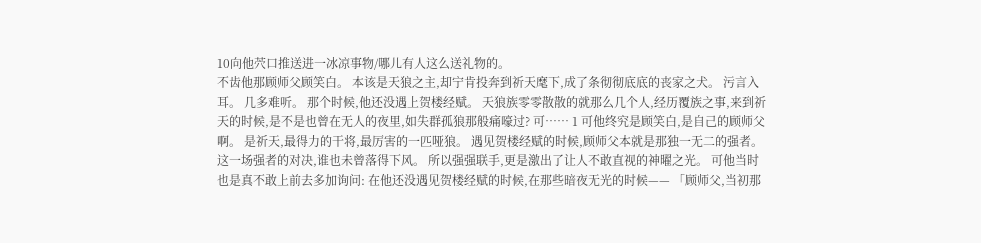10向他茓口推送进一冰凉事物/哪儿有人这么送礼物的。
不齿他那顾师父顾笑白。 本该是天狼之主,却宁肯投奔到祈天麾下,成了条彻彻底底的丧家之犬。 污言入耳。 几多难听。 那个时候,他还没遇上贺楼经赋。 天狼族零零散散的就那么几个人,经历覆族之事,来到祈天的时候,是不是也曾在无人的夜里,如失群孤狼那般痛嚎过? 可…… 1 可他终究是顾笑白,是自己的顾师父啊。 是祈天,最得力的干将,最厉害的一匹哑狼。 遇见贺楼经赋的时候,顾师父本就是那独一无二的强者。 这一场强者的对决,谁也未曾落得下风。 所以强强联手,更是激出了让人不敢直视的神曜之光。 可他当时也是真不敢上前去多加询问: 在他还没遇见贺楼经赋的时候,在那些暗夜无光的时候—— 「顾师父,当初那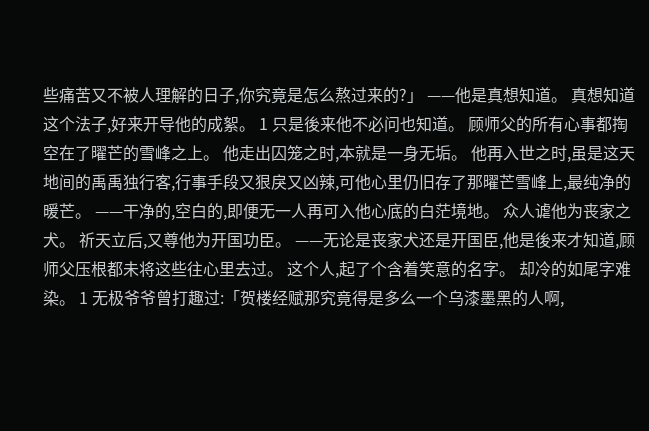些痛苦又不被人理解的日子,你究竟是怎么熬过来的?」 ——他是真想知道。 真想知道这个法子,好来开导他的成絮。 1 只是後来他不必问也知道。 顾师父的所有心事都掏空在了曜芒的雪峰之上。 他走出囚笼之时,本就是一身无垢。 他再入世之时,虽是这天地间的禹禹独行客,行事手段又狠戾又凶辣,可他心里仍旧存了那曜芒雪峰上,最纯净的暖芒。 ——干净的,空白的,即便无一人再可入他心底的白茫境地。 众人谑他为丧家之犬。 祈天立后,又尊他为开国功臣。 ——无论是丧家犬还是开国臣,他是後来才知道,顾师父压根都未将这些往心里去过。 这个人,起了个含着笑意的名字。 却冷的如尾字难染。 1 无极爷爷曾打趣过:「贺楼经赋那究竟得是多么一个乌漆墨黑的人啊,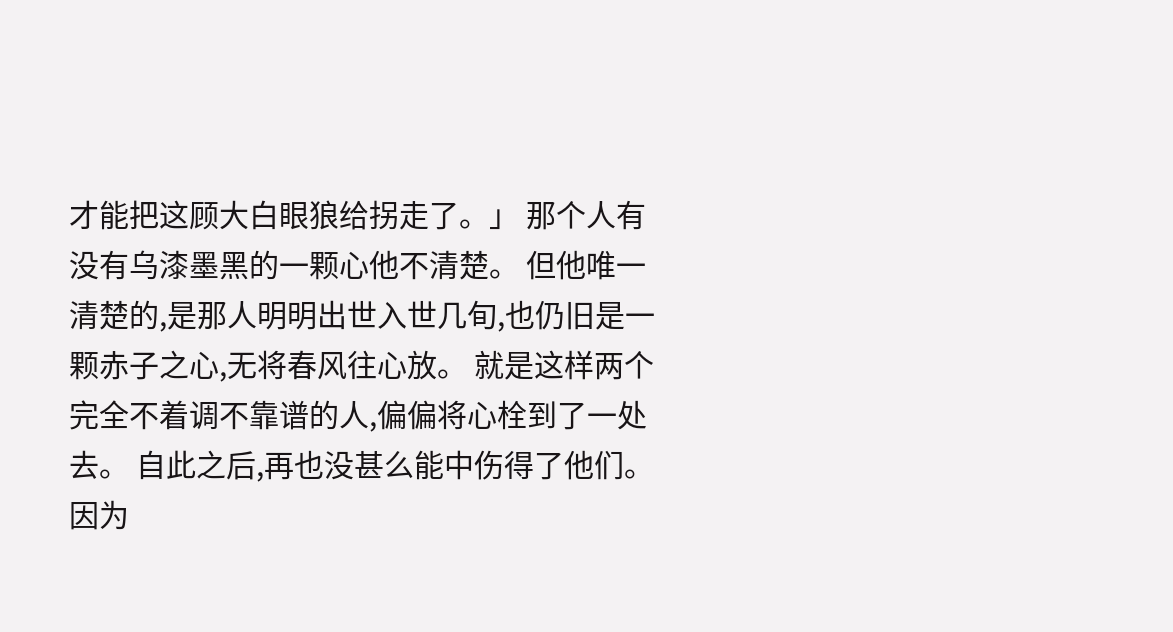才能把这顾大白眼狼给拐走了。」 那个人有没有乌漆墨黑的一颗心他不清楚。 但他唯一清楚的,是那人明明出世入世几旬,也仍旧是一颗赤子之心,无将春风往心放。 就是这样两个完全不着调不靠谱的人,偏偏将心栓到了一处去。 自此之后,再也没甚么能中伤得了他们。 因为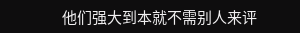他们强大到本就不需别人来评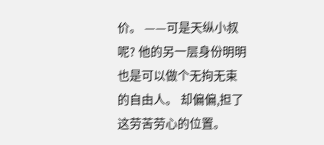价。 ——可是天纵小叔呢? 他的另一层身份明明也是可以做个无拘无束的自由人。 却偏偏,担了这劳苦劳心的位置。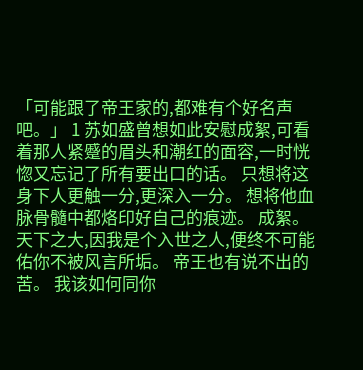「可能跟了帝王家的,都难有个好名声吧。」 1 苏如盛曾想如此安慰成絮,可看着那人紧蹙的眉头和潮红的面容,一时恍惚又忘记了所有要出口的话。 只想将这身下人更触一分,更深入一分。 想将他血脉骨髓中都烙印好自己的痕迹。 成絮。 天下之大,因我是个入世之人,便终不可能佑你不被风言所垢。 帝王也有说不出的苦。 我该如何同你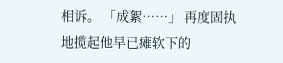相诉。 「成絮……」 再度固执地揽起他早已瘫软下的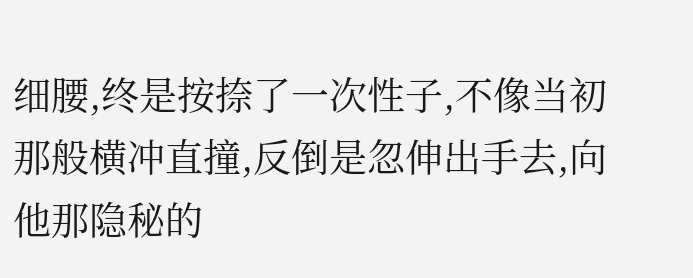细腰,终是按捺了一次性子,不像当初那般横冲直撞,反倒是忽伸出手去,向他那隐秘的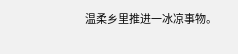温柔乡里推进一冰凉事物。